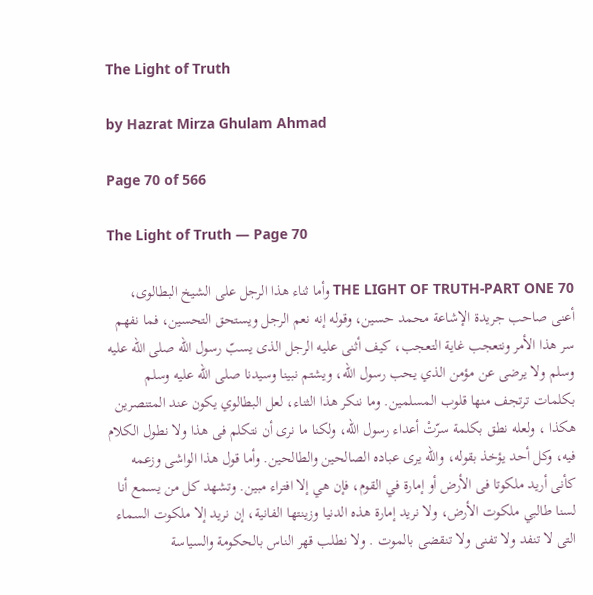The Light of Truth

by Hazrat Mirza Ghulam Ahmad

Page 70 of 566

The Light of Truth — Page 70

70 THE LIGHT OF TRUTH-PART ONE وأما ثناء هذا الرجل على الشيخ البطالوى، أعنى صاحب جريدة الإشاعة محمد حسين، وقوله إنه نعم الرجل ويستحق التحسين، فما نفهم سر هذا الأمر ونتعجب غاية التعجب، كيف أثنى عليه الرجل الذى يسبّ رسول الله صلى الله عليه وسلم ولا يرضى عن مؤمن الذي يحب رسول الله، ويشتم نبينا وسيدنا صلى الله عليه وسلم بكلمات ترتجف منها قلوب المسلمين. وما ننكر هذا الثناء، لعل البطالوي يكون عند المتنصرين هكذا ، ولعله نطق بكلمة سرّتْ أعداء رسول الله، ولكنا ما نرى أن نتكلم فى هذا ولا نطول الكلام فيه، وكل أحد يؤخذ بقوله، والله يرى عباده الصالحين والطالحين. وأما قول هذا الواشى وزعمه كأنى أريد ملكوتا فى الأرض أو إمارة في القوم، فإن هي إلا افتراء مبين. وتشهد كل من يسمع أنا لسنا طالبي ملكوت الأرض، ولا نريد إمارة هذه الدنيا وزينتها الفانية، إن نريد إلا ملكوت السماء التى لا تنفد ولا تفنى ولا تنقضى بالموت . ولا نطلب قهر الناس بالحكومة والسياسة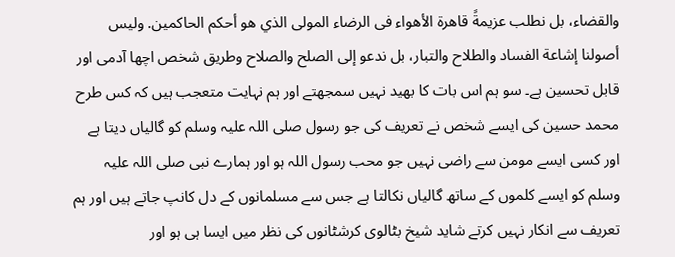والقضاء، بل نطلب عزيمةً قاهرة الأهواء فى الرضاء المولى الذي هو أحكم الحاكمين. وليس أصولنا إشاعة الفساد والطلاح والتبار، بل ندعو إلى الصلح والصلاح وطريق شخص اچھا آدمی اور قابل تحسین ہے۔ سو ہم اس بات کا بھید نہیں سمجھتے اور ہم نہایت متعجب ہیں کہ کس طرح محمد حسین کی ایسے شخص نے تعریف کی جو رسول صلی اللہ علیہ وسلم کو گالیاں دیتا ہے اور کسی ایسے مومن سے راضی نہیں جو محب رسول اللہ ہو اور ہمارے نبی صلی اللہ علیہ وسلم کو ایسے کلموں کے ساتھ گالیاں نکالتا ہے جس سے مسلمانوں کے دل کانپ جاتے ہیں اور ہم تعریف سے انکار نہیں کرتے شاید شیخ بٹالوی کرشٹانوں کی نظر میں ایسا ہی ہو اور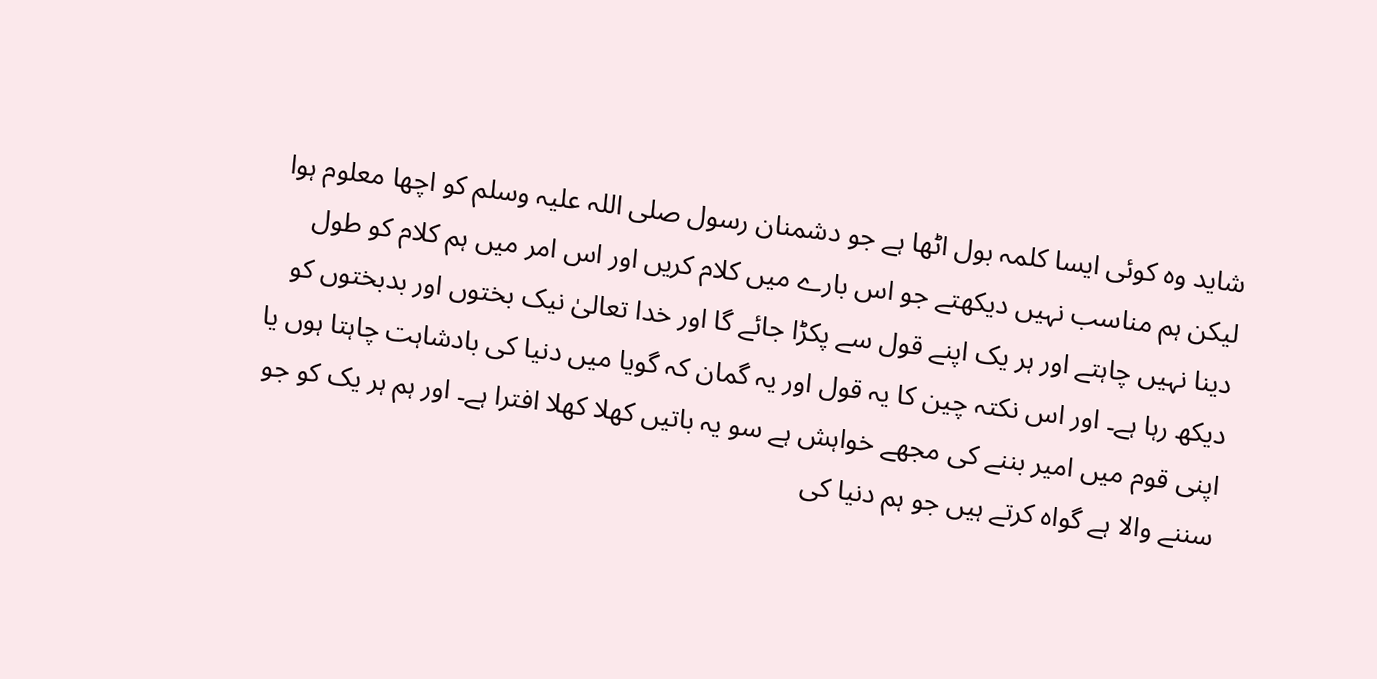شاید وہ کوئی ایسا کلمہ بول اٹھا ہے جو دشمنان رسول صلی اللہ علیہ وسلم کو اچھا معلوم ہوا لیکن ہم مناسب نہیں دیکھتے جو اس بارے میں کلام کریں اور اس امر میں ہم کلام کو طول دینا نہیں چاہتے اور ہر یک اپنے قول سے پکڑا جائے گا اور خدا تعالیٰ نیک بختوں اور بدبختوں کو دیکھ رہا ہے۔ اور اس نکتہ چین کا یہ قول اور یہ گمان کہ گویا میں دنیا کی بادشاہت چاہتا ہوں یا اپنی قوم میں امیر بننے کی مجھے خواہش ہے سو یہ باتیں کھلا کھلا افترا ہے۔ اور ہم ہر یک کو جو سننے والا ہے گواہ کرتے ہیں جو ہم دنیا کی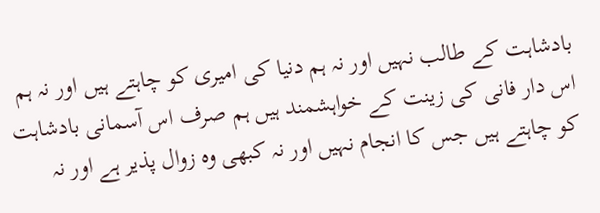بادشاہت کے طالب نہیں اور نہ ہم دنیا کی امیری کو چاہتے ہیں اور نہ ہم اس دار فانی کی زینت کے خواہشمند ہیں ہم صرف اس آسمانی بادشاہت کو چاہتے ہیں جس کا انجام نہیں اور نہ کبھی وہ زوال پذیر ہے اور نہ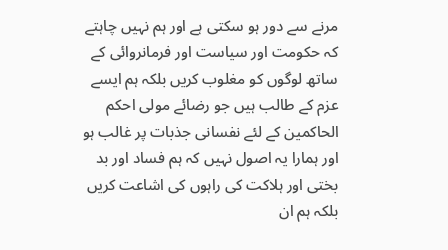مرنے سے دور ہو سکتی ہے اور ہم نہیں چاہتے کہ حکومت اور سیاست اور فرمانروائی کے ساتھ لوگوں کو مغلوب کریں بلکہ ہم ایسے عزم کے طالب ہیں جو رضائے مولی احکم الحاکمین کے لئے نفسانی جذبات پر غالب ہو اور ہمارا یہ اصول نہیں کہ ہم فساد اور بد بختی اور ہلاکت کی راہوں کی اشاعت کریں بلکہ ہم ان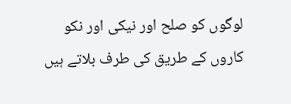لوگوں کو صلح اور نیکی اور نکو کاروں کے طریق کی طرف بلاتے ہیں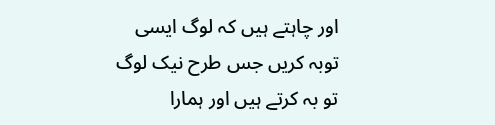اور چاہتے ہیں کہ لوگ ایسی توبہ کریں جس طرح نیک لوگ تو بہ کرتے ہیں اور ہمارا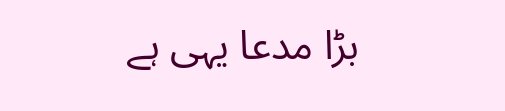بڑا مدعا یہی ہے